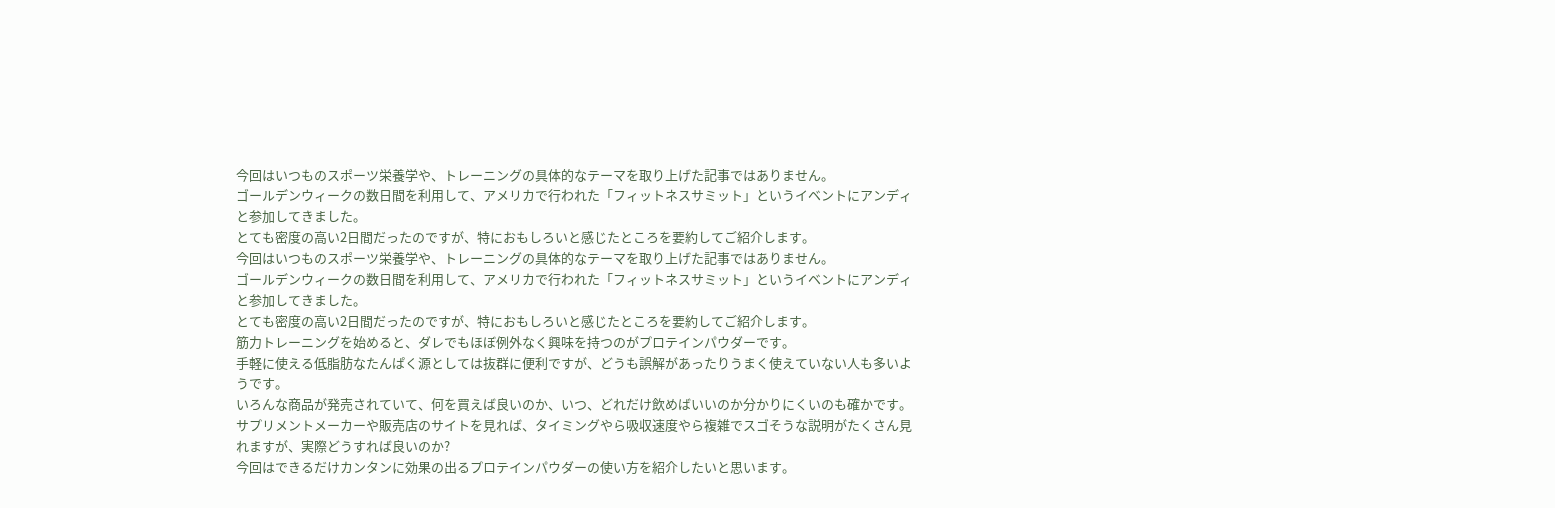今回はいつものスポーツ栄養学や、トレーニングの具体的なテーマを取り上げた記事ではありません。
ゴールデンウィークの数日間を利用して、アメリカで行われた「フィットネスサミット」というイベントにアンディと参加してきました。
とても密度の高い2日間だったのですが、特におもしろいと感じたところを要約してご紹介します。
今回はいつものスポーツ栄養学や、トレーニングの具体的なテーマを取り上げた記事ではありません。
ゴールデンウィークの数日間を利用して、アメリカで行われた「フィットネスサミット」というイベントにアンディと参加してきました。
とても密度の高い2日間だったのですが、特におもしろいと感じたところを要約してご紹介します。
筋力トレーニングを始めると、ダレでもほぼ例外なく興味を持つのがプロテインパウダーです。
手軽に使える低脂肪なたんぱく源としては抜群に便利ですが、どうも誤解があったりうまく使えていない人も多いようです。
いろんな商品が発売されていて、何を買えば良いのか、いつ、どれだけ飲めばいいのか分かりにくいのも確かです。
サプリメントメーカーや販売店のサイトを見れば、タイミングやら吸収速度やら複雑でスゴそうな説明がたくさん見れますが、実際どうすれば良いのか?
今回はできるだけカンタンに効果の出るプロテインパウダーの使い方を紹介したいと思います。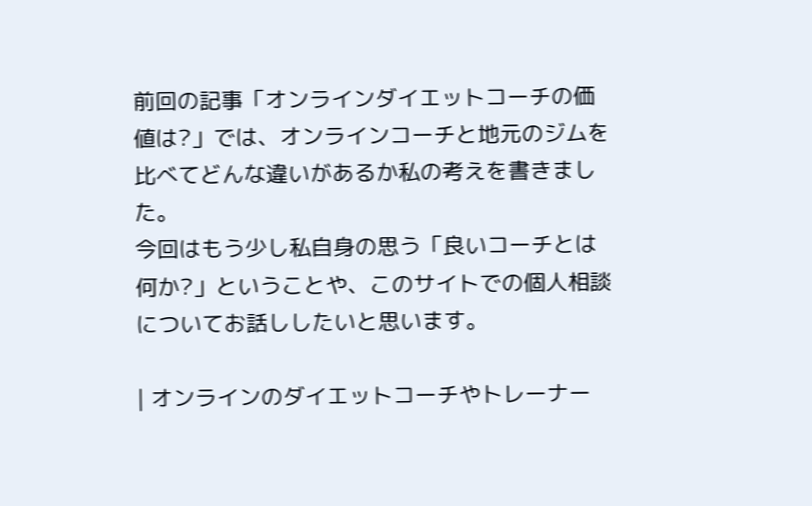前回の記事「オンラインダイエットコーチの価値は?」では、オンラインコーチと地元のジムを比べてどんな違いがあるか私の考えを書きました。
今回はもう少し私自身の思う「良いコーチとは何か?」ということや、このサイトでの個人相談についてお話ししたいと思います。

| オンラインのダイエットコーチやトレーナー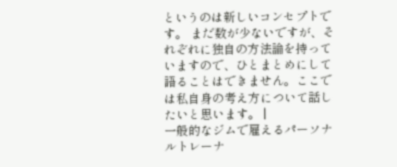というのは新しいコンセプトです。 まだ数が少ないですが、それぞれに独自の方法論を持っていますので、ひとまとめにして 語ることはできません。ここでは私自身の考え方について話したいと思います。 |
一般的なジムで雇えるパーソナルトレーナ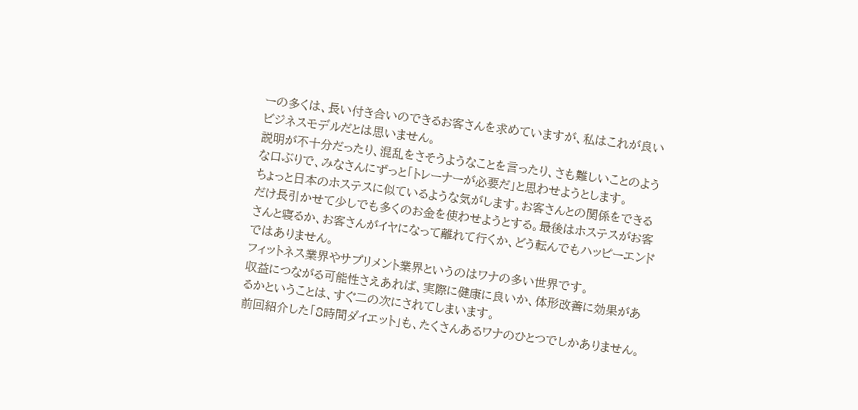ーの多くは、長い付き合いのできるお客さんを求めていますが、私はこれが良いビジネスモデルだとは思いません。
説明が不十分だったり、混乱をさそうようなことを言ったり、さも難しいことのような口ぶりで、みなさんにずっと「トレーナーが必要だ」と思わせようとします。
ちょっと日本のホステスに似ているような気がします。お客さんとの関係をできるだけ長引かせて少しでも多くのお金を使わせようとする。最後はホステスがお客さんと寝るか、お客さんがイヤになって離れて行くか、どう転んでもハッピーエンドではありません。
フィットネス業界やサプリメント業界というのはワナの多い世界です。
収益につながる可能性さえあれば、実際に健康に良いか、体形改善に効果があるかということは、すぐ二の次にされてしまいます。
前回紹介した「8時間ダイエット」も、たくさんあるワナのひとつでしかありません。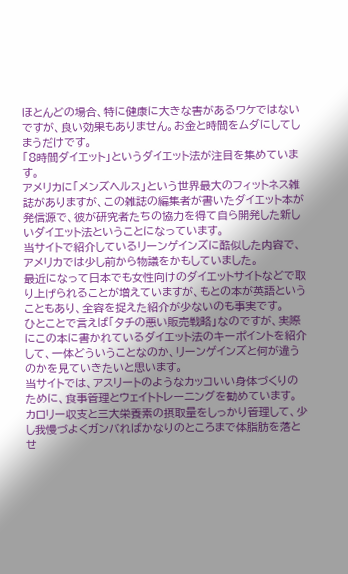ほとんどの場合、特に健康に大きな害があるワケではないですが、良い効果もありません。お金と時間をムダにしてしまうだけです。
「8時間ダイエット」というダイエット法が注目を集めています。
アメリカに「メンズヘルス」という世界最大のフィットネス雑誌がありますが、この雑誌の編集者が書いたダイエット本が発信源で、彼が研究者たちの協力を得て自ら開発した新しいダイエット法ということになっています。
当サイトで紹介しているリーンゲインズに酷似した内容で、アメリカでは少し前から物議をかもしていました。
最近になって日本でも女性向けのダイエットサイトなどで取り上げられることが増えていますが、もとの本が英語ということもあり、全容を捉えた紹介が少ないのも事実です。
ひとことで言えば「タチの悪い販売戦略」なのですが、実際にこの本に書かれているダイエット法のキーポイントを紹介して、一体どういうことなのか、リーンゲインズと何が違うのかを見ていきたいと思います。
当サイトでは、アスリートのようなカッコいい身体づくりのために、食事管理とウェイトトレーニングを勧めています。
カロリー収支と三大栄養素の摂取量をしっかり管理して、少し我慢づよくガンバればかなりのところまで体脂肪を落とせ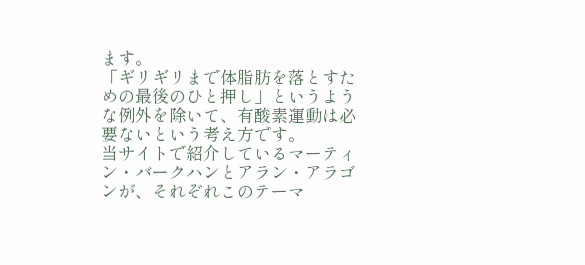ます。
「ギリギリまで体脂肪を落とすための最後のひと押し」というような例外を除いて、有酸素運動は必要ないという考え方です。
当サイトで紹介しているマーティン・バークハンとアラン・アラゴンが、それぞれこのテーマ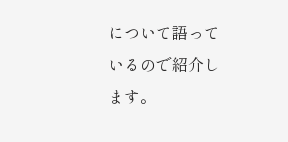について語っているので紹介します。